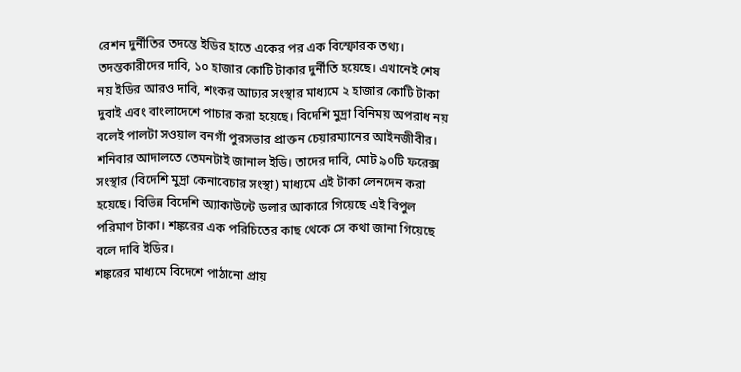রেশন দুর্নীতির তদন্তে ইডির হাতে একের পর এক বিস্ফোরক তথ্য। তদন্তকারীদের দাবি, ১০ হাজার কোটি টাকার দুর্নীতি হয়েছে। এখানেই শেষ নয় ইডির আরও দাবি, শংকর আঢ্যর সংস্থার মাধ্যমে ২ হাজার কোটি টাকা দুবাই এবং বাংলাদেশে পাচার করা হয়েছে। বিদেশি মুদ্রা বিনিময় অপরাধ নয় বলেই পালটা সওয়াল বনগাঁ পুরসভার প্রাক্তন চেয়ারম্যানের আইনজীবীর।
শনিবার আদালতে তেমনটাই জানাল ইডি। তাদের দাবি, মোট ৯০টি ফরেক্স সংস্থার (বিদেশি মুদ্রা কেনাবেচার সংস্থা) মাধ্যমে এই টাকা লেনদেন করা হয়েছে। বিভিন্ন বিদেশি অ্যাকাউন্টে ডলার আকারে গিয়েছে এই বিপুল পরিমাণ টাকা। শঙ্করের এক পরিচিতের কাছ থেকে সে কথা জানা গিয়েছে বলে দাবি ইডির।
শঙ্করের মাধ্যমে বিদেশে পাঠানো প্রায়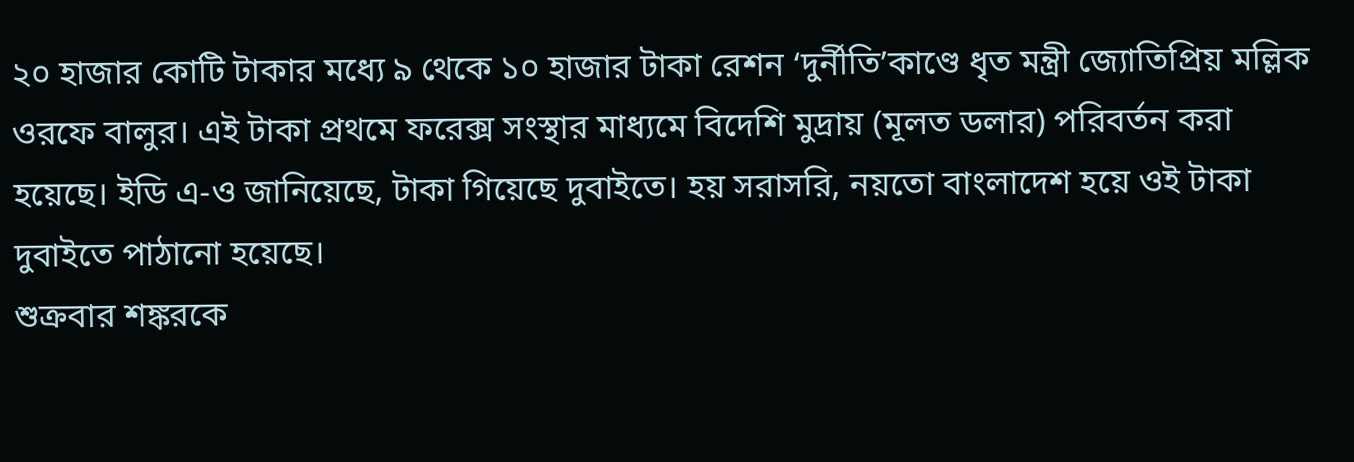২০ হাজার কোটি টাকার মধ্যে ৯ থেকে ১০ হাজার টাকা রেশন ‘দুর্নীতি’কাণ্ডে ধৃত মন্ত্রী জ্যোতিপ্রিয় মল্লিক ওরফে বালুর। এই টাকা প্রথমে ফরেক্স সংস্থার মাধ্যমে বিদেশি মুদ্রায় (মূলত ডলার) পরিবর্তন করা হয়েছে। ইডি এ-ও জানিয়েছে, টাকা গিয়েছে দুবাইতে। হয় সরাসরি, নয়তো বাংলাদেশ হয়ে ওই টাকা দুবাইতে পাঠানো হয়েছে।
শুক্রবার শঙ্করকে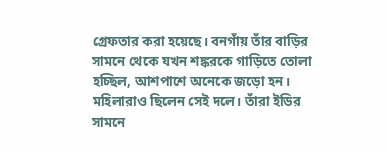গ্রেফতার করা হয়েছে। বনগাঁয় তাঁর বাড়ির সামনে থেকে যখন শঙ্করকে গাড়িতে তোলা হচ্ছিল, আশপাশে অনেকে জড়ো হন। মহিলারাও ছিলেন সেই দলে। তাঁরা ইডির সামনে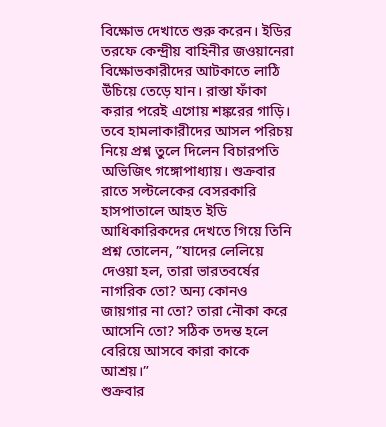বিক্ষোভ দেখাতে শুরু করেন। ইডির তরফে কেন্দ্রীয় বাহিনীর জওয়ানেরা বিক্ষোভকারীদের আটকাতে লাঠি উঁচিয়ে তেড়ে যান। রাস্তা ফাঁকা করার পরেই এগোয় শঙ্করের গাড়ি।
তবে হামলাকারীদের আসল পরিচয় নিয়ে প্রশ্ন তুলে দিলেন বিচারপতি অভিজিৎ গঙ্গোপাধ্যায়। শুক্রবার রাতে সল্টলেকের বেসরকারি হাসপাতালে আহত ইডি আধিকারিকদের দেখতে গিয়ে তিনি প্রশ্ন তোলেন, ”যাদের লেলিয়ে দেওয়া হল, তারা ভারতবর্ষের নাগরিক তো? অন্য কোনও জায়গার না তো? তারা নৌকা করে আসেনি তো? সঠিক তদন্ত হলে বেরিয়ে আসবে কারা কাকে আশ্রয়।”
শুক্রবার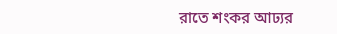রাতে শংকর আঢ্যর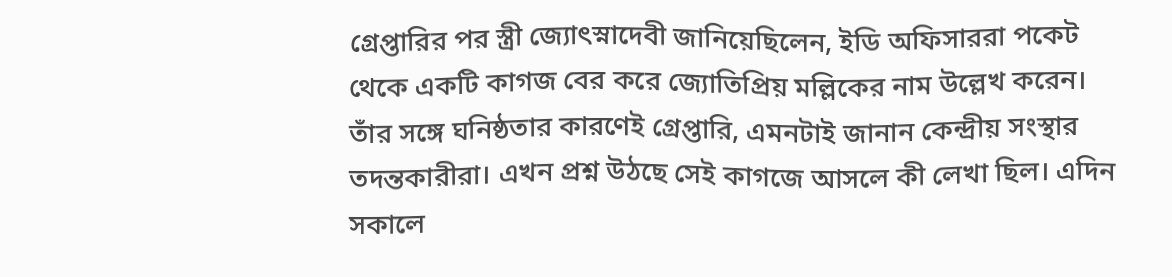গ্রেপ্তারির পর স্ত্রী জ্যোৎস্নাদেবী জানিয়েছিলেন, ইডি অফিসাররা পকেট থেকে একটি কাগজ বের করে জ্যোতিপ্রিয় মল্লিকের নাম উল্লেখ করেন। তাঁর সঙ্গে ঘনিষ্ঠতার কারণেই গ্রেপ্তারি, এমনটাই জানান কেন্দ্রীয় সংস্থার তদন্তকারীরা। এখন প্রশ্ন উঠছে সেই কাগজে আসলে কী লেখা ছিল। এদিন সকালে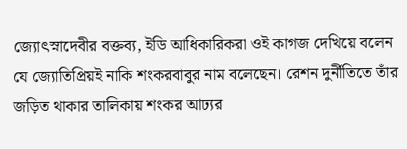জ্যোৎস্নাদেবীর বক্তব্য, ইডি আধিকারিকরা ওই কাগজ দেখিয়ে বলেন যে জ্যোতিপ্রিয়ই নাকি শংকরবাবুর নাম বলেছেন। রেশন দুর্নীতিতে তাঁর জড়িত থাকার তালিকায় শংকর আঢ্যর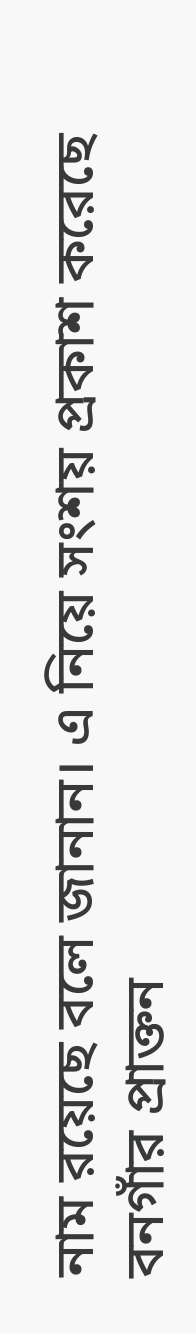নাম রয়েছে বলে জানান। এ নিয়ে সংশয় প্রকাশ করেছে বনগাঁর প্রাক্তন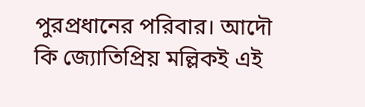পুরপ্রধানের পরিবার। আদৌ কি জ্যোতিপ্রিয় মল্লিকই এই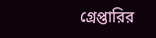গ্রেপ্তারির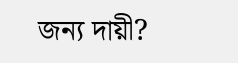জন্য দায়ী?